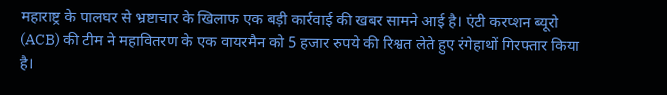महाराष्ट्र के पालघर से भ्रष्टाचार के खिलाफ एक बड़ी कार्रवाई की खबर सामने आई है। एंटी करप्शन ब्यूरो (ACB) की टीम ने महावितरण के एक वायरमैन को 5 हजार रुपये की रिश्वत लेते हुए रंगेहाथों गिरफ्तार किया है।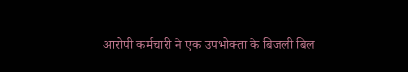आरोपी कर्मचारी ने एक उपभोक्ता के बिजली बिल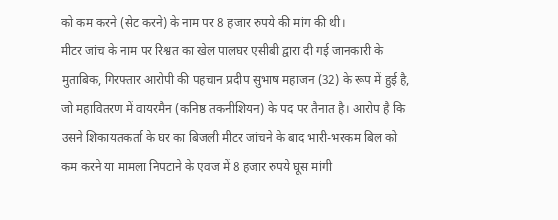को कम करने (सेट करने) के नाम पर 8 हजार रुपये की मांग की थी।
मीटर जांच के नाम पर रिश्वत का खेल पालघर एसीबी द्वारा दी गई जानकारी के मुताबिक, गिरफ्तार आरोपी की पहचान प्रदीप सुभाष महाजन (32) के रूप में हुई है, जो महावितरण में वायरमैन (कनिष्ठ तकनीशियन) के पद पर तैनात है। आरोप है कि उसने शिकायतकर्ता के घर का बिजली मीटर जांचने के बाद भारी-भरकम बिल को कम करने या मामला निपटाने के एवज में 8 हजार रुपये घूस मांगी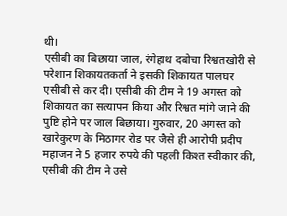थी।
एसीबी का बिछाया जाल, रंगेहाथ दबोचा रिश्वतखोरी से परेशान शिकायतकर्ता ने इसकी शिकायत पालघर एसीबी से कर दी। एसीबी की टीम ने 19 अगस्त को शिकायत का सत्यापन किया और रिश्वत मांगे जाने की पुष्टि होने पर जाल बिछाया। गुरुवार, 20 अगस्त को खारेकुरण के मिठागर रोड पर जैसे ही आरोपी प्रदीप महाजन ने 5 हजार रुपये की पहली किश्त स्वीकार की, एसीबी की टीम ने उसे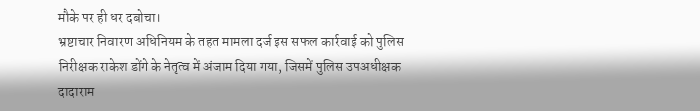मौके पर ही धर दबोचा।
भ्रष्टाचार निवारण अधिनियम के तहत मामला दर्ज इस सफल कार्रवाई को पुलिस निरीक्षक राकेश डोंगे के नेतृत्व में अंजाम दिया गया, जिसमें पुलिस उपअधीक्षक दादाराम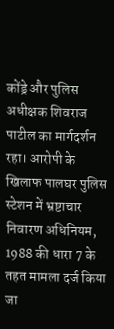कोंड्रे और पुलिस अधीक्षक शिवराज पाटील का मार्गदर्शन रहा। आरोपी के खिलाफ पालघर पुलिस स्टेशन में भ्रष्टाचार निवारण अधिनियम, 1988 की धारा 7 के तहत मामला दर्ज किया जा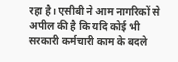रहा है। एसीबी ने आम नागरिकों से अपील की है कि यदि कोई भी सरकारी कर्मचारी काम के बदले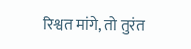रिश्वत मांगे, तो तुरंत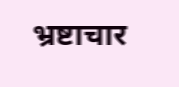भ्रष्टाचार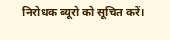निरोधक ब्यूरो को सूचित करें।